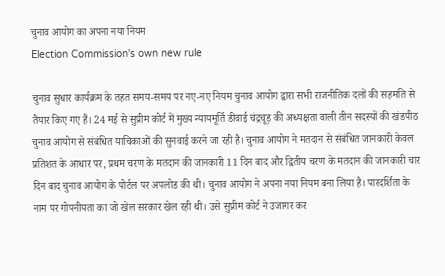चुनाव आयोग का अपना नया नियम
Election Commission's own new rule

चुनाव सुधार कार्यक्रम के तहत समय-समय पर नए-नए नियम चुनाव आयोग द्वारा सभी राजनीतिक दलों की सहमति से तैयार किए गए हैं। 24 मई से सुप्रीम कोर्ट में मुख्य न्यायमूर्ति डीवाई चंद्रचूड़ की अध्यक्षता वाली तीन सदस्यों की खंडपीठ चुनाव आयोग से संबंधित याचिकाओं की सुनवाई करने जा रही है। चुनाव आयोग ने मतदान से संबंधित जानकारी केवल प्रतिशत के आधार पर, प्रथम चरण के मतदान की जानकारी 11 दिन बाद और द्वितीय चरण के मतदान की जानकारी चार दिन बाद चुनाव आयोग के पोर्टल पर अपलोड की थी। चुनाव आयोग ने अपना नया नियम बना लिया है। पारदर्शिता के नाम पर गोपनीयता का जो खेल सरकार खेल रही थी। उसे सुप्रीम कोर्ट ने उजागर कर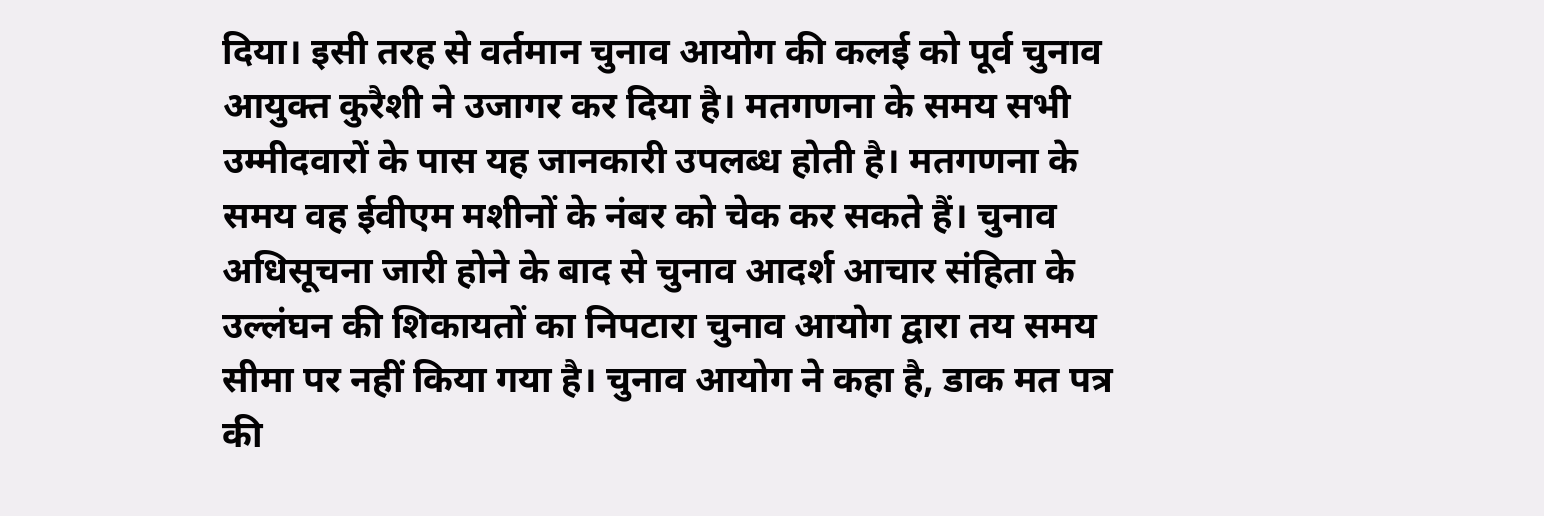दिया। इसी तरह से वर्तमान चुनाव आयोग की कलई को पूर्व चुनाव आयुक्त कुरैशी ने उजागर कर दिया है। मतगणना के समय सभी उम्मीदवारों के पास यह जानकारी उपलब्ध होती है। मतगणना के समय वह ईवीएम मशीनों के नंबर को चेक कर सकते हैं। चुनाव अधिसूचना जारी होने के बाद से चुनाव आदर्श आचार संहिता के उल्लंघन की शिकायतों का निपटारा चुनाव आयोग द्वारा तय समय सीमा पर नहीं किया गया है। चुनाव आयोग ने कहा है, डाक मत पत्र की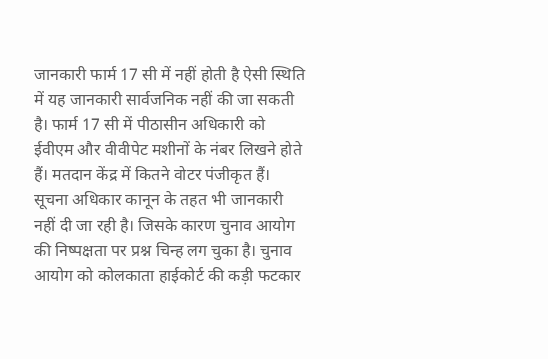जानकारी फार्म 17 सी में नहीं होती है ऐसी स्थिति में यह जानकारी सार्वजनिक नहीं की जा सकती है। फार्म 17 सी में पीठासीन अधिकारी को ईवीएम और वीवीपेट मशीनों के नंबर लिखने होते हैं। मतदान केंद्र में कितने वोटर पंजीकृत हैं। सूचना अधिकार कानून के तहत भी जानकारी नहीं दी जा रही है। जिसके कारण चुनाव आयोग की निष्पक्षता पर प्रश्न चिन्ह लग चुका है। चुनाव आयोग को कोलकाता हाईकोर्ट की कड़ी फटकार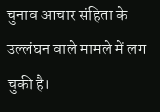चुनाव आचार संहिता के उल्लंघन वाले मामले में लग चुकी है।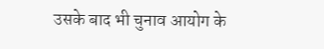उसके बाद भी चुनाव आयोग के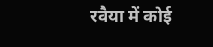रवैया में कोई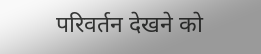परिवर्तन देखने को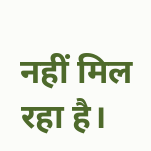नहीं मिल रहा है।